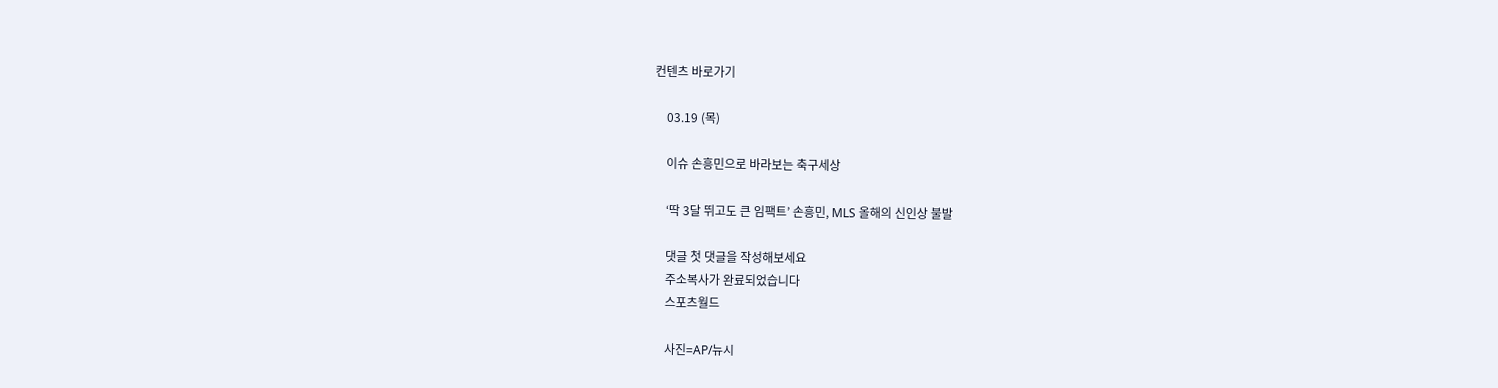컨텐츠 바로가기

    03.19 (목)

    이슈 손흥민으로 바라보는 축구세상

    ‘딱 3달 뛰고도 큰 임팩트’ 손흥민, MLS 올해의 신인상 불발

    댓글 첫 댓글을 작성해보세요
    주소복사가 완료되었습니다
    스포츠월드

    사진=AP/뉴시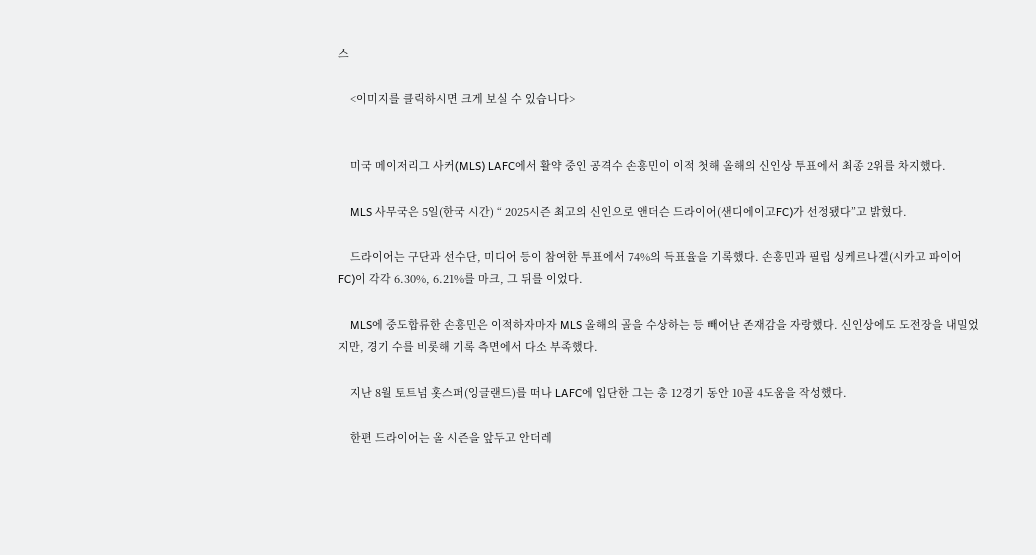스

    <이미지를 클릭하시면 크게 보실 수 있습니다>


    미국 메이저리그 사커(MLS) LAFC에서 활약 중인 공격수 손흥민이 이적 첫해 올해의 신인상 투표에서 최종 2위를 차지했다.

    MLS 사무국은 5일(한국 시간) “ 2025시즌 최고의 신인으로 앤더슨 드라이어(샌디에이고FC)가 선정됐다”고 밝혔다.

    드라이어는 구단과 선수단, 미디어 등이 참여한 투표에서 74%의 득표율을 기록했다. 손흥민과 필립 싱케르나겔(시카고 파이어 FC)이 각각 6.30%, 6.21%를 마크, 그 뒤를 이었다.

    MLS에 중도합류한 손흥민은 이적하자마자 MLS 올해의 골을 수상하는 등 빼어난 존재감을 자랑했다. 신인상에도 도전장을 내밀었지만, 경기 수를 비롯해 기록 측면에서 다소 부족했다.

    지난 8월 토트넘 홋스퍼(잉글랜드)를 떠나 LAFC에 입단한 그는 총 12경기 동안 10골 4도움을 작성했다.

    한편 드라이어는 올 시즌을 앞두고 안더레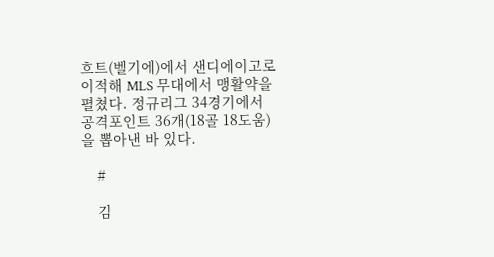흐트(벨기에)에서 샌디에이고로 이적해 MLS 무대에서 맹활약을 펼쳤다. 정규리그 34경기에서 공격포인트 36개(18골 18도움)을 뽑아낸 바 있다.

    #

    김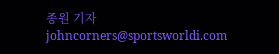종원 기자 johncorners@sportsworldi.com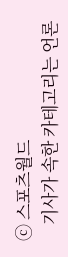ⓒ 스포츠월드
    기사가 속한 카테고리는 언론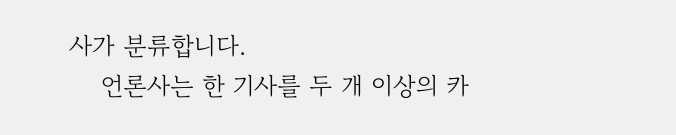사가 분류합니다.
    언론사는 한 기사를 두 개 이상의 카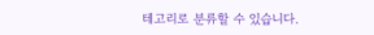테고리로 분류할 수 있습니다.